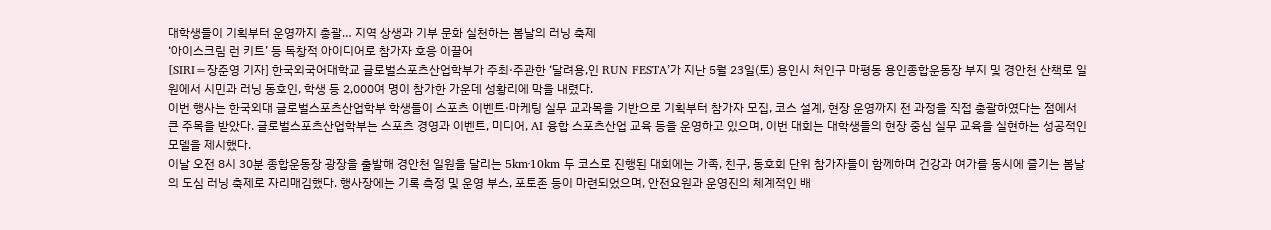대학생들이 기획부터 운영까지 총괄… 지역 상생과 기부 문화 실천하는 봄날의 러닝 축제
‘아이스크림 런 키트’ 등 독창적 아이디어로 참가자 호응 이끌어
[SIRI=장준영 기자] 한국외국어대학교 글로벌스포츠산업학부가 주최·주관한 ‘달려용,인 RUN FESTA’가 지난 5월 23일(토) 용인시 처인구 마평동 용인종합운동장 부지 및 경안천 산책로 일원에서 시민과 러닝 동호인, 학생 등 2,000여 명이 참가한 가운데 성황리에 막을 내렸다.
이번 행사는 한국외대 글로벌스포츠산업학부 학생들이 스포츠 이벤트·마케팅 실무 교과목을 기반으로 기획부터 참가자 모집, 코스 설계, 현장 운영까지 전 과정을 직접 총괄하였다는 점에서 큰 주목을 받았다. 글로벌스포츠산업학부는 스포츠 경영과 이벤트, 미디어, AI 융합 스포츠산업 교육 등을 운영하고 있으며, 이번 대회는 대학생들의 현장 중심 실무 교육을 실현하는 성공적인 모델을 제시했다.
이날 오전 8시 30분 종합운동장 광장을 출발해 경안천 일원을 달리는 5km·10km 두 코스로 진행된 대회에는 가족, 친구, 동호회 단위 참가자들이 함께하며 건강과 여가를 동시에 즐기는 봄날의 도심 러닝 축제로 자리매김했다. 행사장에는 기록 측정 및 운영 부스, 포토존 등이 마련되었으며, 안전요원과 운영진의 체계적인 배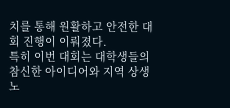치를 통해 원활하고 안전한 대회 진행이 이뤄졌다.
특히 이번 대회는 대학생들의 참신한 아이디어와 지역 상생 노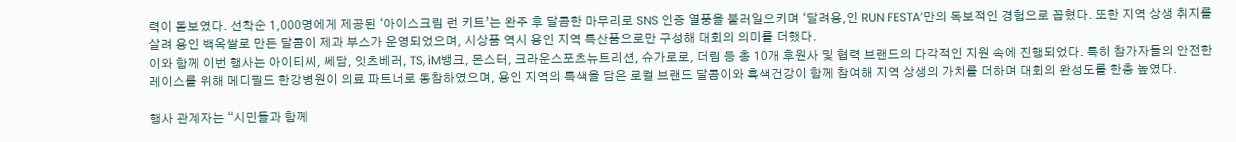력이 돋보였다. 선착순 1,000명에게 제공된 ‘아이스크림 런 키트’는 완주 후 달콤한 마무리로 SNS 인증 열풍을 불러일으키며 ‘달려용,인 RUN FESTA’만의 독보적인 경험으로 꼽혔다. 또한 지역 상생 취지를 살려 용인 백옥쌀로 만든 달콤이 제과 부스가 운영되었으며, 시상품 역시 용인 지역 특산품으로만 구성해 대회의 의미를 더했다.
이와 함께 이번 행사는 아이티씨, 쎄담, 잇츠베러, TS, iM뱅크, 몬스터, 크라운스포츠뉴트리션, 슈가로로, 더림 등 총 10개 후원사 및 협력 브랜드의 다각적인 지원 속에 진행되었다. 특히 참가자들의 안전한 레이스를 위해 메디필드 한강병원이 의료 파트너로 동참하였으며, 용인 지역의 특색을 담은 로컬 브랜드 달콤이와 흑색건강이 함께 참여해 지역 상생의 가치를 더하며 대회의 완성도를 한층 높였다.

행사 관계자는 “시민들과 함께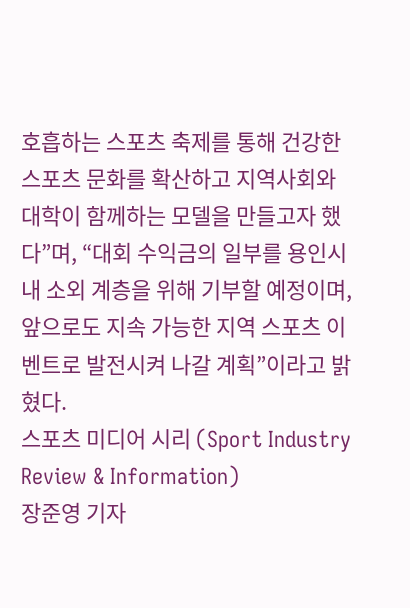호흡하는 스포츠 축제를 통해 건강한 스포츠 문화를 확산하고 지역사회와 대학이 함께하는 모델을 만들고자 했다”며, “대회 수익금의 일부를 용인시 내 소외 계층을 위해 기부할 예정이며, 앞으로도 지속 가능한 지역 스포츠 이벤트로 발전시켜 나갈 계획”이라고 밝혔다.
스포츠 미디어 시리 (Sport Industry Review & Information)
장준영 기자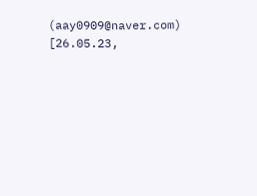(aay0909@naver.com)
[26.05.23,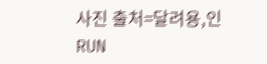사진 출처=달려용,인 RUN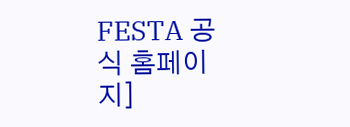FESTA 공식 홈페이지]